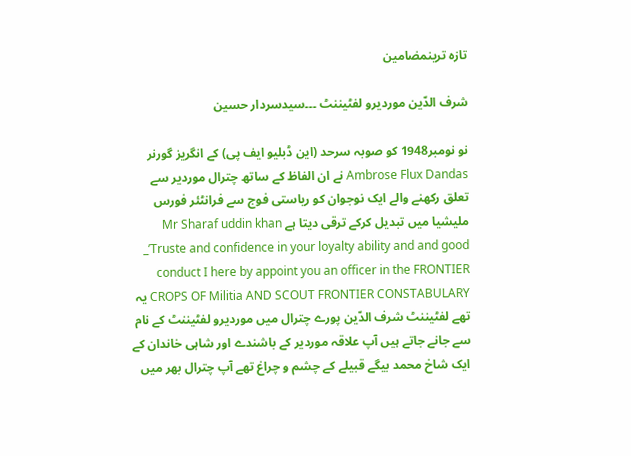تازہ ترینمضامین

شرف الدّین موردیرو لفٹیننٹ ۔۔۔سیدسردار حسین

نو نومبر1948 کو صوبہ سرحد (این ڈبلیو ایف پی) کے انگریز گورنر Ambrose Flux Dandas نے ان الفاظ کے ساتھ چترال موردیر سے تعلق رکھنے والے ایک نوجوان کو ریاستی فوج سے فرانٹئر فورس ملیشیا میں تبدیل کرکے ترقی دیتا ہے Mr Sharaf uddin khan _’Truste and confidence in your loyalty ability and and good conduct I here by appoint you an officer in the FRONTIER CROPS OF Militia AND SCOUT FRONTIER CONSTABULARY یہ تھے لفٹیننٹ شرف الدّین پورے چترال میں موردیرو لفٹیننٹ کے نام سے جانے جاتے ہیں آپ علاقہ موردیر کے باشندے اور شاہی خاندان کے ایک شاخ محمد بیگے قبیلے کے چشم و چراغ تھے آپ چترال بھر میں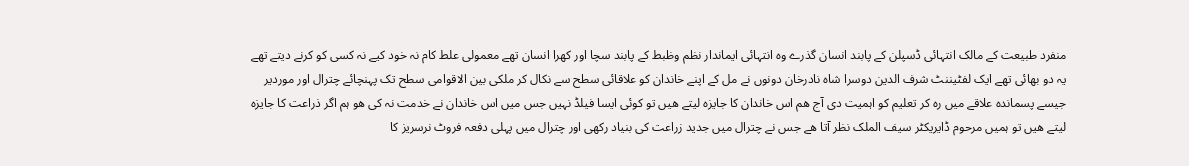منفرد طبیعت کے مالک انتہائی ڈسپلن کے پابند انسان گذرے وہ انتہائی ایماندار نظم وظبط کے پابند سچا اور کھرا انسان تھے معمولی علط کام نہ خود کیے نہ کسی کو کرنے دیتے تھے
یہ دو بھائی تھے ایک لفٹیننٹ شرف الدین دوسرا شاہ نادرخان دونوں نے مل کے اپنے خاندان کو علاقائی سطح سے نکال کر ملکی بین الاقوامی سطح تک پہنچائے چترال اور موردیر جیسے پسماندہ علاقے میں رہ کر تعلیم کو اہمیت دی آج ھم اس خاندان کا جایزہ لیتے ھیں تو کوئی ایسا فیلڈ نہیں جس میں اس خاندان نے خدمت نہ کی ھو ہم اگر ذراعت کا جایزہ لیتے ھیں تو ہمیں مرحوم ڈایریکٹر سیف الملک نظر آتا ھے جس نے چترال میں جدید زراعت کی بنیاد رکھی اور چترال میں پہلی دفعہ فروٹ نرسریز کا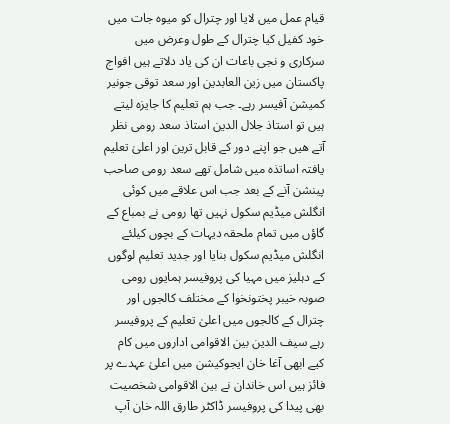قیام عمل میں لایا اور چترال کو میوہ جات میں خود کفیل کیا چترال کے طول وعرض میں سرکاری و نجی باعات ان کی یاد دلاتے ہیں افواج پاکستان میں زین العابدین اور سعد توقی جونیر کمیشن آفیسر رہے۔ جب ہم تعلیم کا جایزہ لیتے ہیں تو استاذ جلال الدین استاذ سعد رومی نظر آتے ھیں جو اپنے دور کے قابل ترین اور اعلیٰ تعلیم یافتہ اساتذہ میں شامل تھے سعد رومی صاحب پینشن آنے کے بعد جب اس علاقے میں کوئی انگلش میڈیم سکول نہیں تھا رومی نے بمباع کے گاؤں میں تمام ملحقہ دیہات کے بچوں کیلئے انگلش میڈیم سکول بنایا اور جدید تعلیم لوگوں کے دہلیز میں مہیا کی پروفیسر ہمایوں رومی صوبہ خیبر پختونخوا کے مختلف کالجوں اور چترال کے کالجوں میں اعلیٰ تعلیم کے پروفیسر رہے سیف الدین بین الاقوامی اداروں میں کام کیے ابھی آغا خان ایجوکیشن میں اعلیٰ عہدے پر فائز ہیں اس خاندان نے بین الاقوامی شخصیت بھی پیدا کی پروفیسر ڈاکٹر طارق اللہ خان آپ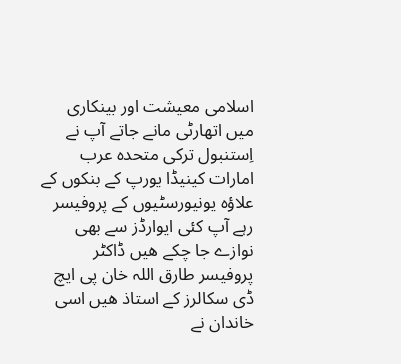اسلامی معیشت اور بینکاری میں اتھارٹی مانے جاتے آپ نے اِستنبول ترکی متحدہ عرب امارات کینیڈا یورپ کے بنکوں کے علاؤہ یونیورسٹیوں کے پروفیسر رہے آپ کئی ایوارڈز سے بھی نوازے جا چکے ھیں ڈاکٹر پروفیسر طارق اللہ خان پی ایچ ڈی سکالرز کے استاذ ھیں اسی خاندان نے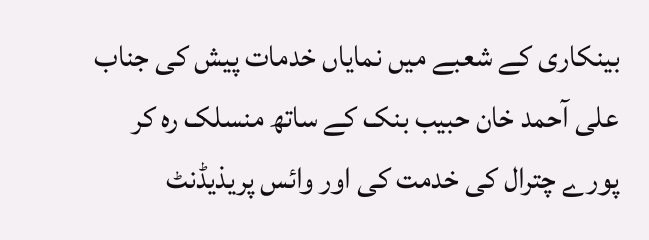بینکاری کے شعبے میں نمایاں خدمات پیش کی جناب علی آحمد خان حبیب بنک کے ساتھ منسلک رہ کر پورے چترال کی خدمت کی اور وائس پریذیڈنٹ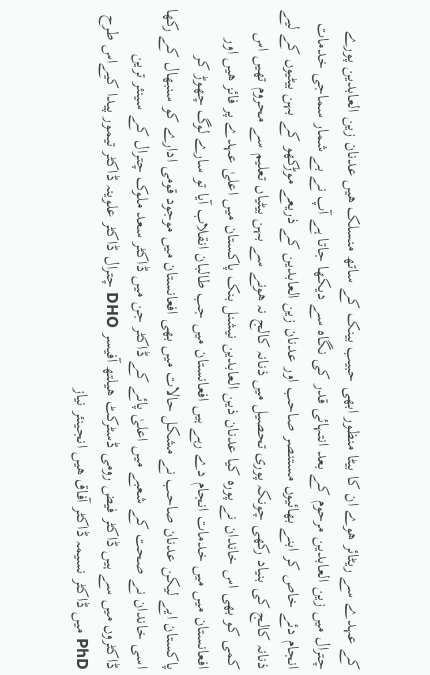کے عہدے سے ریٹائر ھوے ان کا بیٹا منظور ابھی حبیب بینک کے ساتھ منسلک ھیں عدنان زین العابدین پورے چترال میں زین العابدین مرحوم کے بعد انتہائی قدر کی نگاہ سے دیکھا جاتا ہے آپ نے بے شمار سماجی خدمات انجام دئے خاص کر ابنے بھائیوں مستنصر صاحب اور عدنان زین العابدین کے ذریعے موڑکھو کے بہن بیٹیوں کے لیے ذنانہ کالج کی بنیاد رکھی چونکہ پوری تحصیل میں ذنانہ کالج نہ ھونے سے بہن بیٹیاں تعلیم سے محروم تھیں اس کمی کو بھی اس خاندان نے پورہ کیا عدنان ذین العابدین نیشنل بنک پاکستان میں اعلیٰ عہدے پر فائز ھیں اور افعانستان میں میں خدمات انجام دے رہے ہیں افعانستان میں جب طالبان انقلاب آیا تو سارے لوگ چھوڑ کر پاکستان ایے لیکن عدنان صاحب نے مشکل حالات میں بھی افعانستان میں موجود قومی ادارے کو سنبھال کے رکھا اسی خاندان نے صحت کے شعبے میں اعلیٰ پائے کے ڈاکٹر جن میں ڈاکٹر سعد ملوک چترال کے سینئر ترین ڈاکٹروں میں سے ہیں ڈاکٹر فیض رومی ڈسٹرکٹ ھیلتھ آفیسر DHO چترال ڈاکٹر علوینہ ڈاکٹر تیمور پیدا کیےاس طرح PhD میں ڈاکٹر نسیمہ ڈاکٹر آفاق ھیں انجینئر نیاز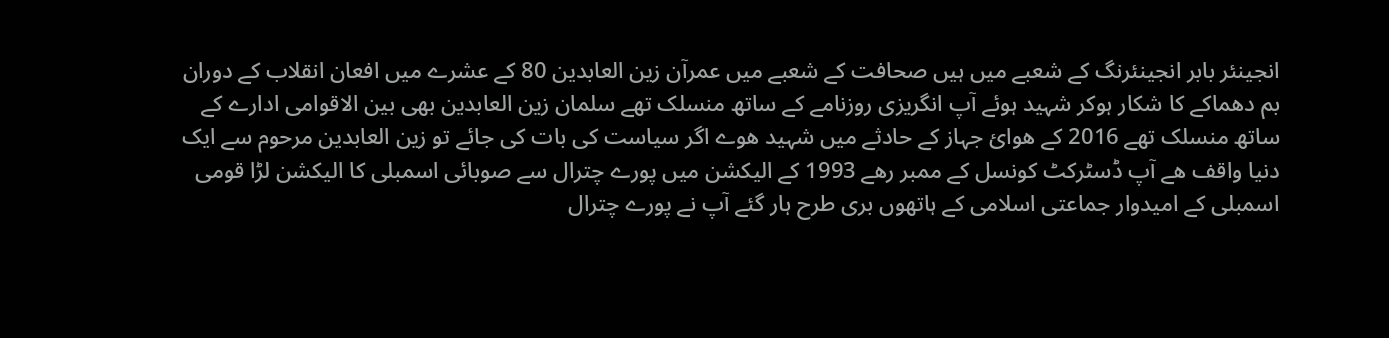انجینئر بابر انجینئرنگ کے شعبے میں ہیں صحافت کے شعبے میں عمرآن زین العابدین 80 کے عشرے میں افعان انقلاب کے دوران بم دھماکے کا شکار ہوکر شہید ہوئے آپ انگریزی روزنامے کے ساتھ منسلک تھے سلمان زین العابدین بھی بین الاقوامی ادارے کے ساتھ منسلک تھے 2016 کے ھوائ جہاز کے حادثے میں شہید ھوے اگر سیاست کی بات کی جائے تو زین العابدین مرحوم سے ایک دنیا واقف ھے آپ ڈسٹرکٹ کونسل کے ممبر رھے 1993 کے الیکشن میں پورے چترال سے صوبائی اسمبلی کا الیکشن لڑا قومی اسمبلی کے امیدوار جماعتی اسلامی کے ہاتھوں بری طرح ہار گئے آپ نے پورے چترال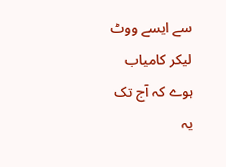سے ایسے ووٹ لیکر کامیاب ہوے کہ آج تک یہ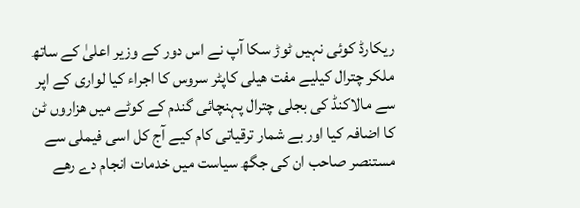ریکارڈ کوئی نہیں ٹوڑ سکا آپ نے اس دور کے وزیر اعلیٰ کے ساتھ ملکر چترال کیلیے مفت ھیلی کاپٹر سروس کا اجراء کیا لواری کے اپر سے مالاکنڈ کی بجلی چترال پہنچائی گندم کے کوٹے میں ھزاروں ٹن کا اضافہ کیا اور بے شمار ترقیاتی کام کیے آج کل اسی فیملی سے مستنصر صاحب ان کی جگھ سیاست میں خدمات انجام دے رھے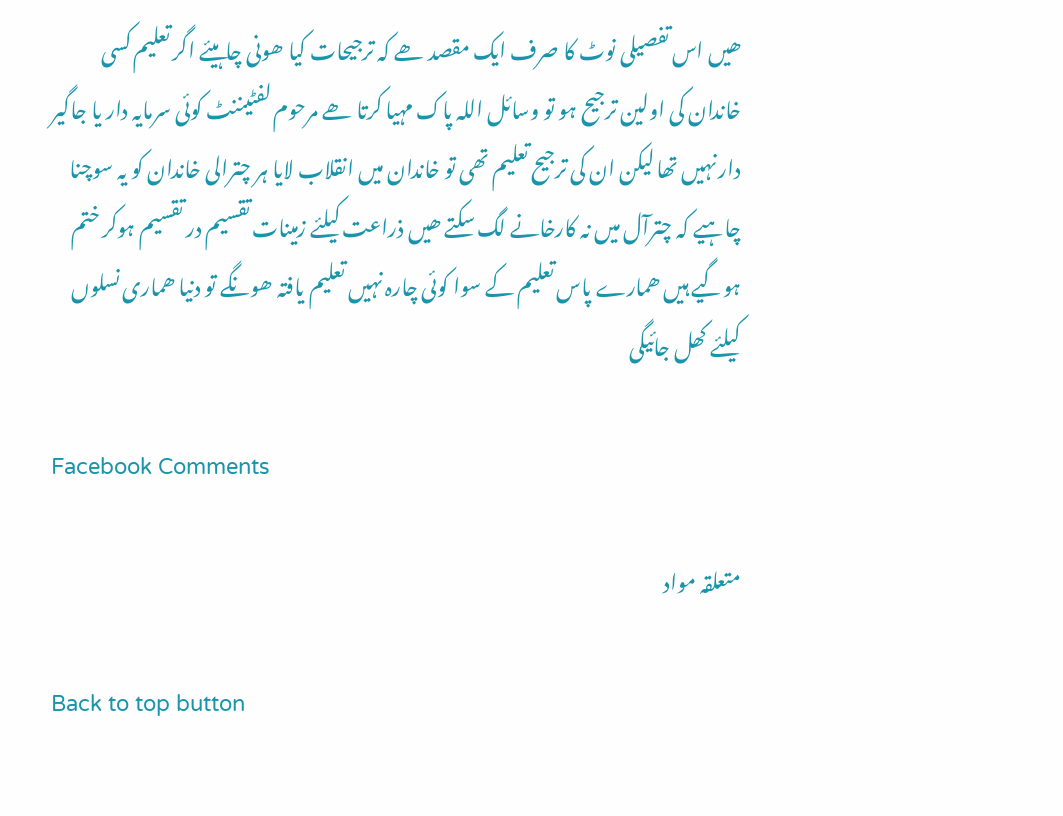ھیں اس تفصیلی نوٹ کا صرف ایک مقصد ھے کہ ترجیحات کیا ھونی چاہیئے اگر تعلیم کسی خاندان کی اولین ترجیح ہو تو وسائل اللہ پاک مہیا کرتا ھے مرحوم لفٹیننٹ کوئی سرمایہ دار یا جاگیر دار نہیں تھا لیکن ان کی ترجیح تعلیم تھی تو خاندان میں انقلاب لایا ہر چترالی خاندان کو یہ سوچنا چاہیے کہ چترآل میں نہ کارخانے لگ سکتے ھیں ذراعت کیلئے زمینات تقسیم در تقسیم ہوکر ختم ہوگیے ہیں ھمارے پاس تعلیم کے سوا کوئی چارہ نہیں تعلیم یافتہ ھونگے تو دنیا ھماری نسلوں کیلئے کھل جائیگی

Facebook Comments

متعلقہ مواد

Back to top button